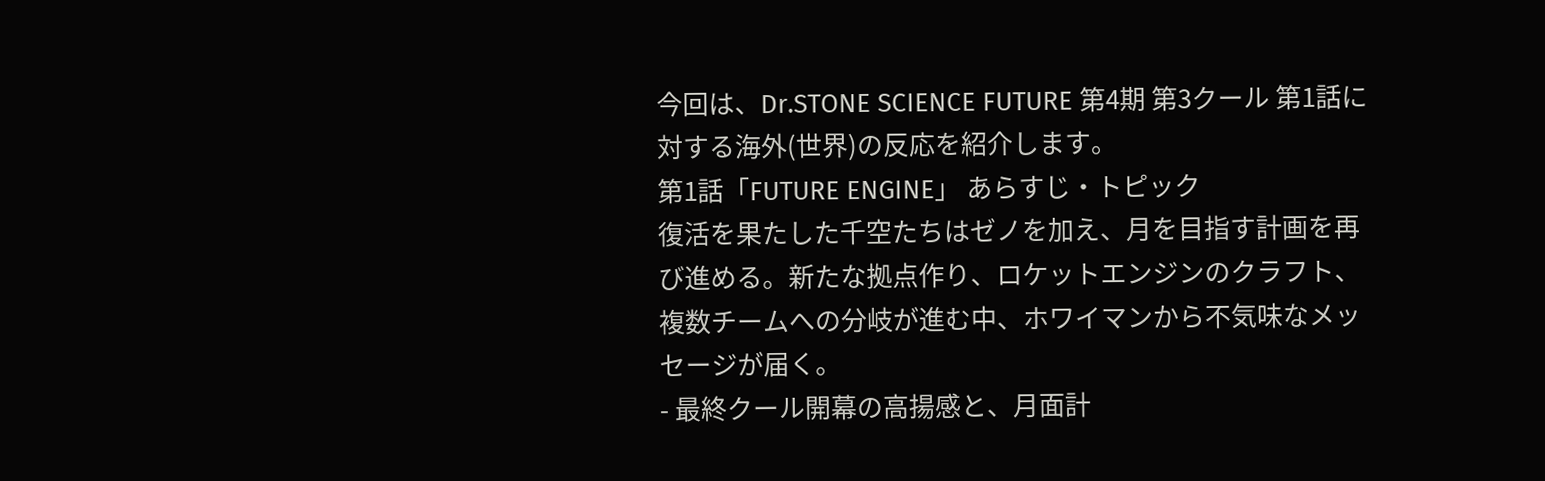今回は、Dr.STONE SCIENCE FUTURE 第4期 第3クール 第1話に対する海外(世界)の反応を紹介します。
第1話「FUTURE ENGINE」 あらすじ・トピック
復活を果たした千空たちはゼノを加え、月を目指す計画を再び進める。新たな拠点作り、ロケットエンジンのクラフト、複数チームへの分岐が進む中、ホワイマンから不気味なメッセージが届く。
- 最終クール開幕の高揚感と、月面計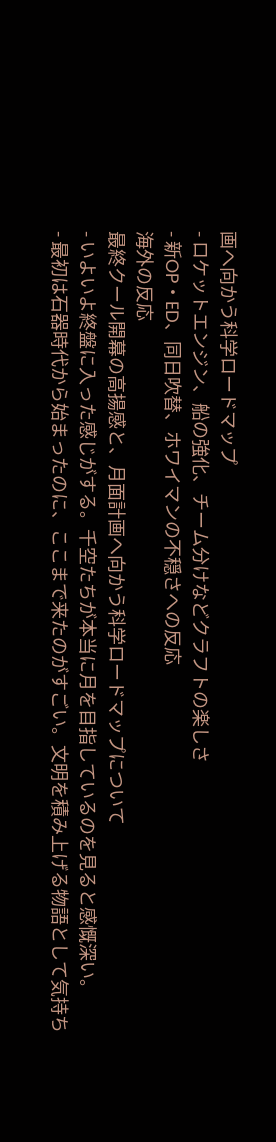画へ向かう科学ロードマップ
- ロケットエンジン、船の強化、チーム分けなどクラフトの楽しさ
- 新OP・ED、同日吹替、ホワイマンの不穏さへの反応
海外の反応
最終クール開幕の高揚感と、月面計画へ向かう科学ロードマップについて
- いよいよ終盤に入った感じがする。千空たちが本当に月を目指しているのを見ると感慨深い。
- 最初は石器時代から始まったのに、ここまで来たのがすごい。文明を積み上げる物語として気持ち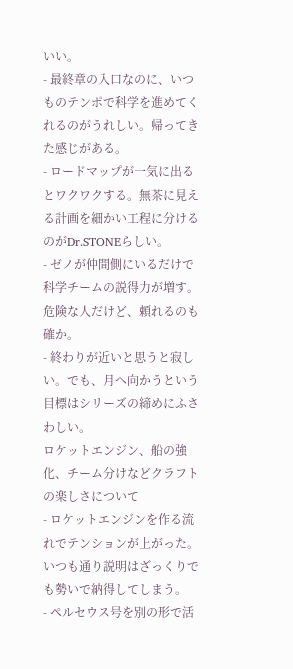いい。
- 最終章の入口なのに、いつものテンポで科学を進めてくれるのがうれしい。帰ってきた感じがある。
- ロードマップが一気に出るとワクワクする。無茶に見える計画を細かい工程に分けるのがDr.STONEらしい。
- ゼノが仲間側にいるだけで科学チームの説得力が増す。危険な人だけど、頼れるのも確か。
- 終わりが近いと思うと寂しい。でも、月へ向かうという目標はシリーズの締めにふさわしい。
ロケットエンジン、船の強化、チーム分けなどクラフトの楽しさについて
- ロケットエンジンを作る流れでテンションが上がった。いつも通り説明はざっくりでも勢いで納得してしまう。
- ペルセウス号を別の形で活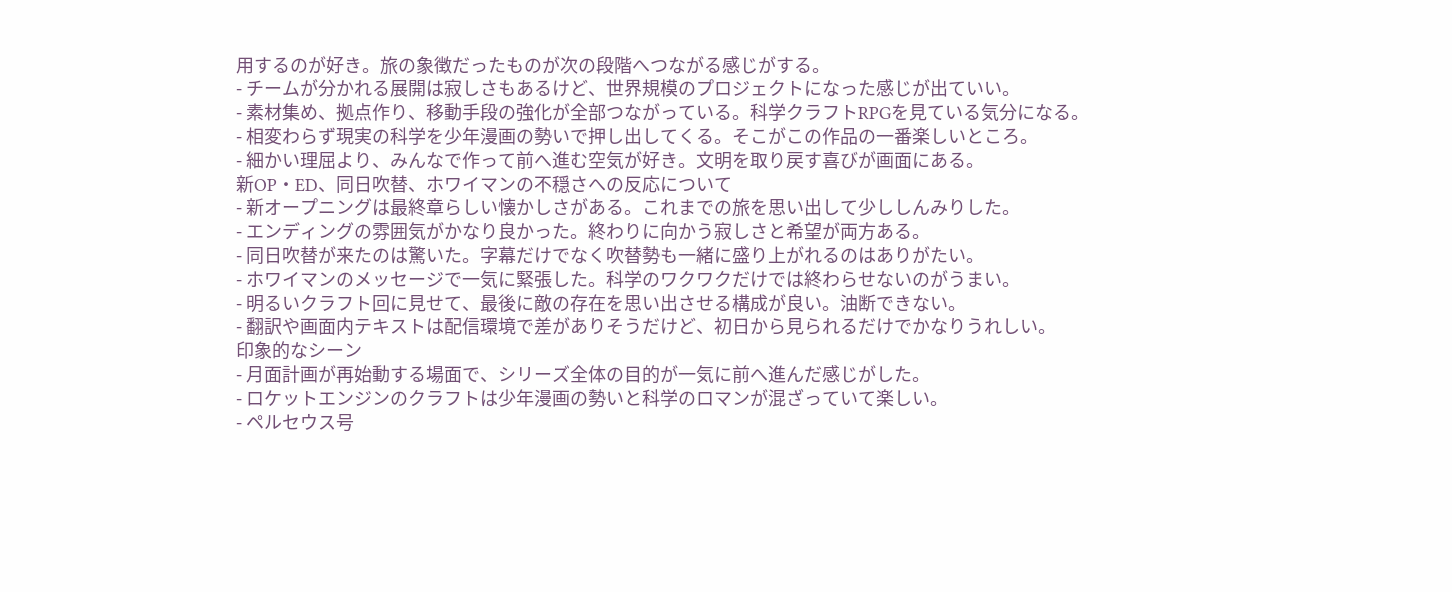用するのが好き。旅の象徴だったものが次の段階へつながる感じがする。
- チームが分かれる展開は寂しさもあるけど、世界規模のプロジェクトになった感じが出ていい。
- 素材集め、拠点作り、移動手段の強化が全部つながっている。科学クラフトRPGを見ている気分になる。
- 相変わらず現実の科学を少年漫画の勢いで押し出してくる。そこがこの作品の一番楽しいところ。
- 細かい理屈より、みんなで作って前へ進む空気が好き。文明を取り戻す喜びが画面にある。
新OP・ED、同日吹替、ホワイマンの不穏さへの反応について
- 新オープニングは最終章らしい懐かしさがある。これまでの旅を思い出して少ししんみりした。
- エンディングの雰囲気がかなり良かった。終わりに向かう寂しさと希望が両方ある。
- 同日吹替が来たのは驚いた。字幕だけでなく吹替勢も一緒に盛り上がれるのはありがたい。
- ホワイマンのメッセージで一気に緊張した。科学のワクワクだけでは終わらせないのがうまい。
- 明るいクラフト回に見せて、最後に敵の存在を思い出させる構成が良い。油断できない。
- 翻訳や画面内テキストは配信環境で差がありそうだけど、初日から見られるだけでかなりうれしい。
印象的なシーン
- 月面計画が再始動する場面で、シリーズ全体の目的が一気に前へ進んだ感じがした。
- ロケットエンジンのクラフトは少年漫画の勢いと科学のロマンが混ざっていて楽しい。
- ペルセウス号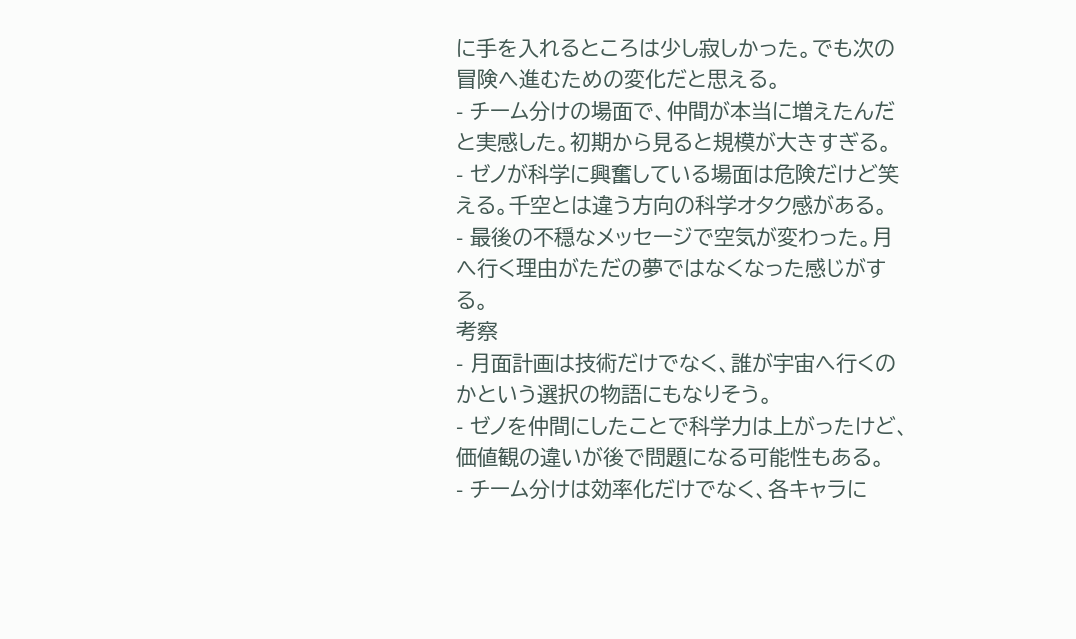に手を入れるところは少し寂しかった。でも次の冒険へ進むための変化だと思える。
- チーム分けの場面で、仲間が本当に増えたんだと実感した。初期から見ると規模が大きすぎる。
- ゼノが科学に興奮している場面は危険だけど笑える。千空とは違う方向の科学オタク感がある。
- 最後の不穏なメッセージで空気が変わった。月へ行く理由がただの夢ではなくなった感じがする。
考察
- 月面計画は技術だけでなく、誰が宇宙へ行くのかという選択の物語にもなりそう。
- ゼノを仲間にしたことで科学力は上がったけど、価値観の違いが後で問題になる可能性もある。
- チーム分けは効率化だけでなく、各キャラに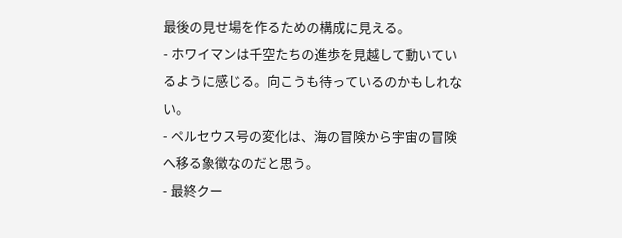最後の見せ場を作るための構成に見える。
- ホワイマンは千空たちの進歩を見越して動いているように感じる。向こうも待っているのかもしれない。
- ペルセウス号の変化は、海の冒険から宇宙の冒険へ移る象徴なのだと思う。
- 最終クー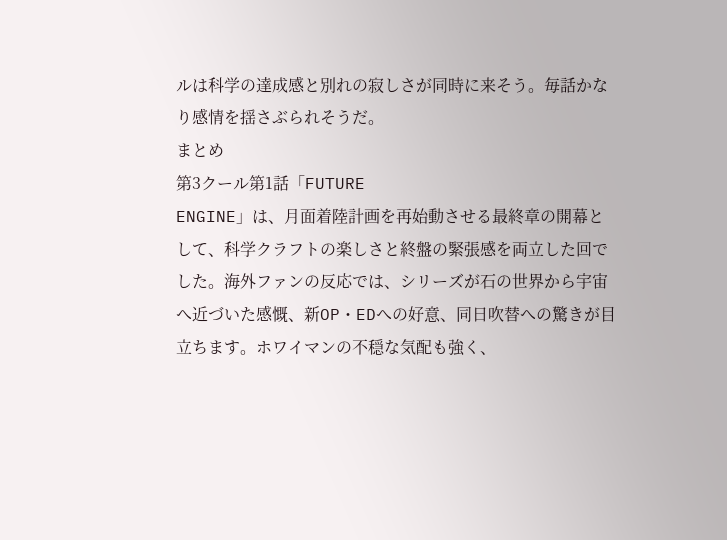ルは科学の達成感と別れの寂しさが同時に来そう。毎話かなり感情を揺さぶられそうだ。
まとめ
第3クール第1話「FUTURE
ENGINE」は、月面着陸計画を再始動させる最終章の開幕として、科学クラフトの楽しさと終盤の緊張感を両立した回でした。海外ファンの反応では、シリーズが石の世界から宇宙へ近づいた感慨、新OP・EDへの好意、同日吹替への驚きが目立ちます。ホワイマンの不穏な気配も強く、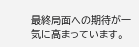最終局面への期待が一気に高まっています。